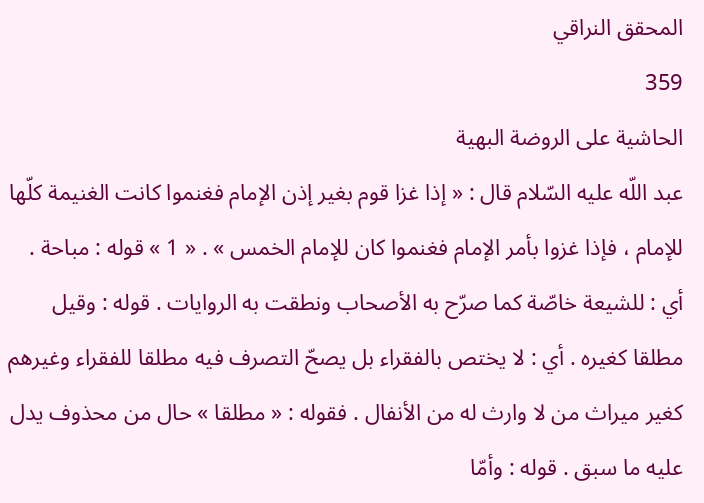المحقق النراقي
359
الحاشية على الروضة البهية
عبد اللّه عليه السّلام قال : « إذا غزا قوم بغير إذن الإمام فغنموا كانت الغنيمة كلّها للإمام ، فإذا غزوا بأمر الإمام فغنموا كان للإمام الخمس » . « 1 » قوله : مباحة . أي : للشيعة خاصّة كما صرّح به الأصحاب ونطقت به الروايات . قوله : وقيل مطلقا كغيره . أي : لا يختص بالفقراء بل يصحّ التصرف فيه مطلقا للفقراء وغيرهم كغير ميراث من لا وارث له من الأنفال . فقوله : « مطلقا » حال من محذوف يدل عليه ما سبق . قوله : وأمّا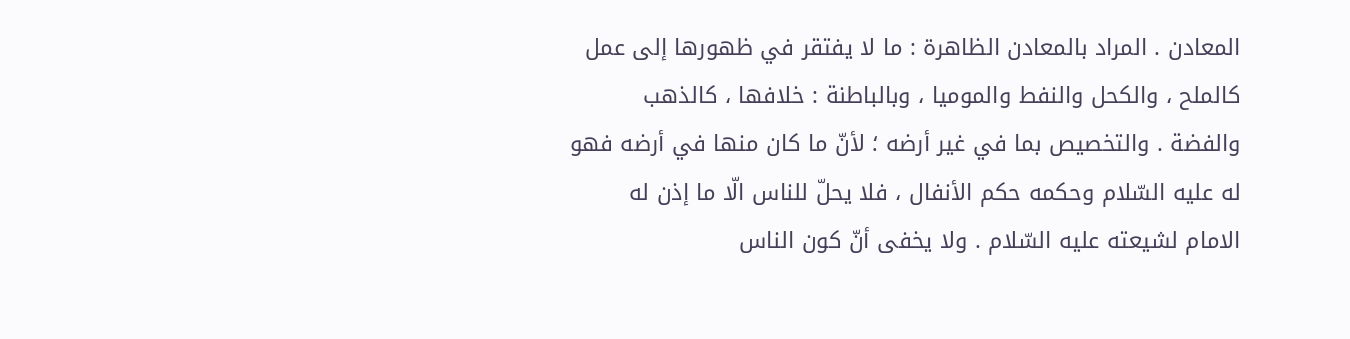المعادن . المراد بالمعادن الظاهرة : ما لا يفتقر في ظهورها إلى عمل كالملح ، والكحل والنفط والموميا ، وبالباطنة : خلافها ، كالذهب والفضة . والتخصيص بما في غير أرضه ؛ لأنّ ما كان منها في أرضه فهو له عليه السّلام وحكمه حكم الأنفال ، فلا يحلّ للناس الّا ما إذن له الامام لشيعته عليه السّلام . ولا يخفى أنّ كون الناس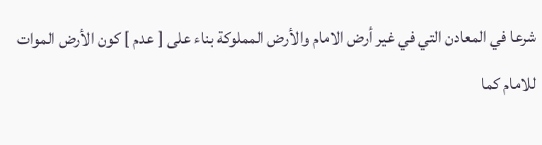شرعا في المعادن التي في غير أرض الامام والأرض المملوكة بناء على [ عدم ] كون الأرض الموات للامام كما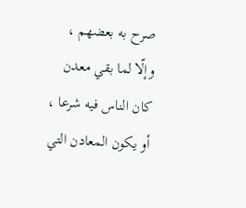صرح به بعضهم ، وإلّا لما بقي معدن كان الناس فيه شرعا ، أو يكون المعادن التي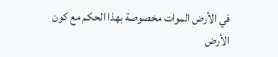في الأرض الموات مخصوصة بهذا الحكم مع كون الأرض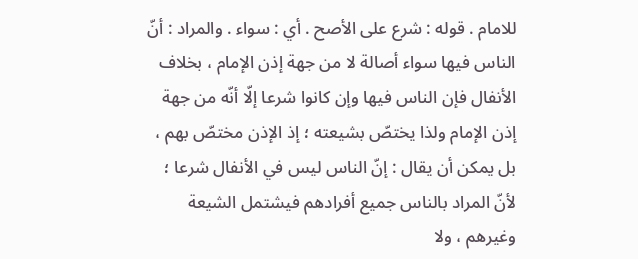للامام . قوله : شرع على الأصح . أي : سواء . والمراد : أنّ الناس فيها سواء أصالة لا من جهة إذن الإمام ، بخلاف الأنفال فإن الناس فيها وإن كانوا شرعا إلّا أنّه من جهة إذن الإمام ولذا يختصّ بشيعته ؛ إذ الإذن مختصّ بهم ، بل يمكن أن يقال : إنّ الناس ليس في الأنفال شرعا ؛ لأنّ المراد بالناس جميع أفرادهم فيشتمل الشيعة وغيرهم ، ولا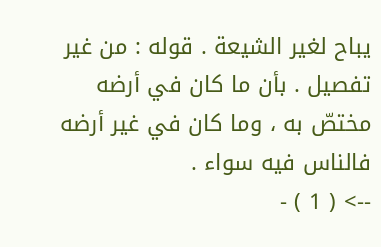يباح لغير الشيعة . قوله : من غير تفصيل . بأن ما كان في أرضه مختصّ به ، وما كان في غير أرضه فالناس فيه سواء .
--> ( 1 ) -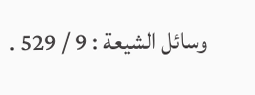وسائل الشيعة : 9 / 529 .